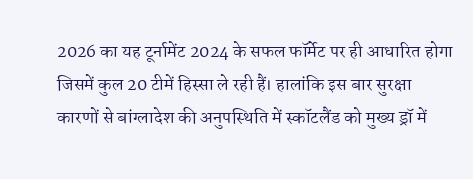2026 का यह टूर्नामेंट 2024 के सफल फॉर्मेट पर ही आधारित होगा जिसमें कुल 20 टीमें हिस्सा ले रही हैं। हालांकि इस बार सुरक्षा कारणों से बांग्लादेश की अनुपस्थिति में स्कॉटलैंड को मुख्य ड्रॉ में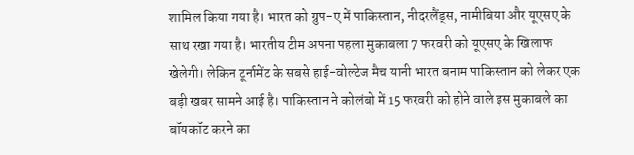शामिल किया गया है। भारत को ग्रुप-ए में पाकिस्तान, नीदरलैंड्स, नामीबिया और यूएसए के साथ रखा गया है। भारतीय टीम अपना पहला मुकाबला 7 फरवरी को यूएसए के खिलाफ खेलेगी। लेकिन टूर्नामेंट के सबसे हाई-वोल्टेज मैच यानी भारत बनाम पाकिस्तान को लेकर एक बड़ी खबर सामने आई है। पाकिस्तान ने कोलंबो में 15 फरवरी को होने वाले इस मुकाबले का बॉयकॉट करने का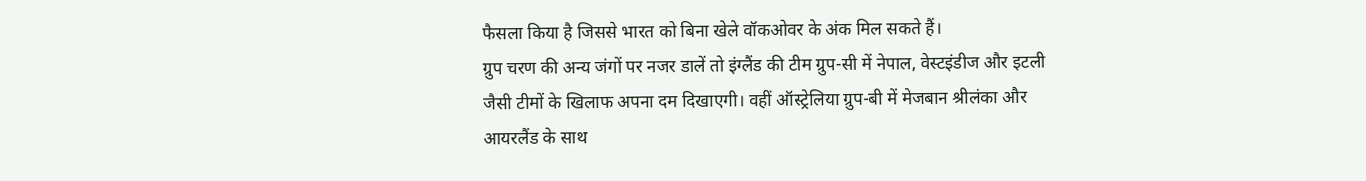फैसला किया है जिससे भारत को बिना खेले वॉकओवर के अंक मिल सकते हैं।
ग्रुप चरण की अन्य जंगों पर नजर डालें तो इंग्लैंड की टीम ग्रुप-सी में नेपाल, वेस्टइंडीज और इटली जैसी टीमों के खिलाफ अपना दम दिखाएगी। वहीं ऑस्ट्रेलिया ग्रुप-बी में मेजबान श्रीलंका और आयरलैंड के साथ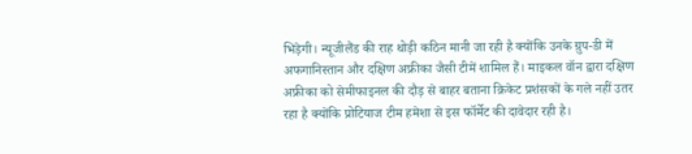भिड़ेगी। न्यूजीलैंड की राह थोड़ी कठिन मानी जा रही है क्योंकि उनके ग्रुप-डी में अफगानिस्तान और दक्षिण अफ्रीका जैसी टीमें शामिल हैं। माइकल वॉन द्वारा दक्षिण अफ्रीका को सेमीफाइनल की दौड़ से बाहर बताना क्रिकेट प्रशंसकों के गले नहीं उतर रहा है क्योंकि प्रोटियाज टीम हमेशा से इस फॉर्मेट की दावेदार रही है।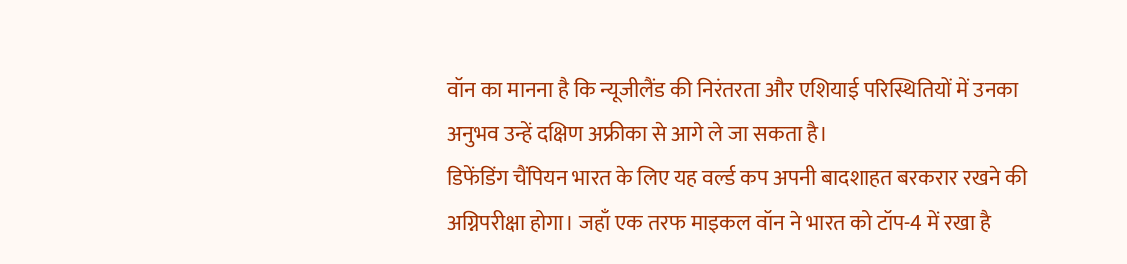वॉन का मानना है कि न्यूजीलैंड की निरंतरता और एशियाई परिस्थितियों में उनका अनुभव उन्हें दक्षिण अफ्रीका से आगे ले जा सकता है।
डिफेंडिंग चैंपियन भारत के लिए यह वर्ल्ड कप अपनी बादशाहत बरकरार रखने की अग्निपरीक्षा होगा। जहाँ एक तरफ माइकल वॉन ने भारत को टॉप-4 में रखा है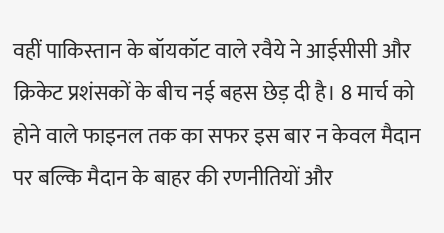वहीं पाकिस्तान के बॉयकॉट वाले रवैये ने आईसीसी और क्रिकेट प्रशंसकों के बीच नई बहस छेड़ दी है। 8 मार्च को होने वाले फाइनल तक का सफर इस बार न केवल मैदान पर बल्कि मैदान के बाहर की रणनीतियों और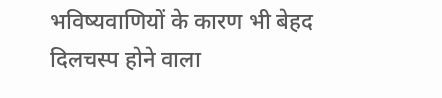भविष्यवाणियों के कारण भी बेहद दिलचस्प होने वाला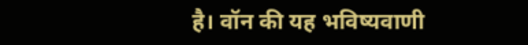है। वॉन की यह भविष्यवाणी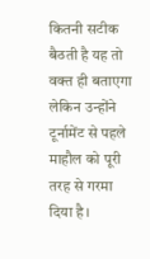कितनी सटीक बैठती है यह तो वक्त ही बताएगा लेकिन उन्होंने टूर्नामेंट से पहले माहौल को पूरी तरह से गरमा दिया है।